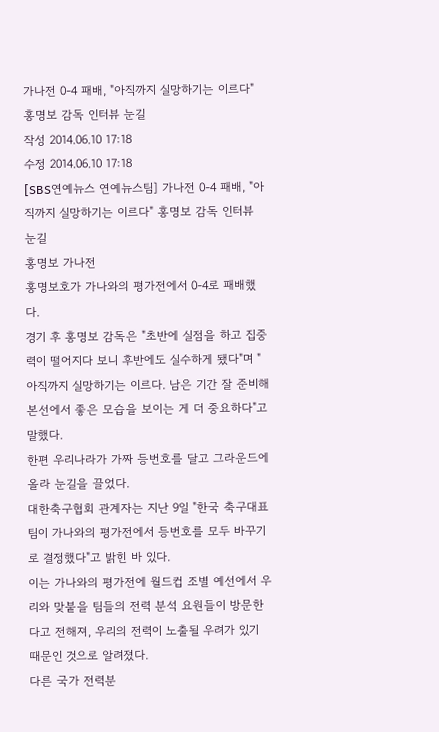가나전 0-4 패배, "아직까지 실망하기는 이르다" 홍명보 감독 인터뷰 눈길
작성 2014.06.10 17:18
수정 2014.06.10 17:18
[SBS연예뉴스 연예뉴스팀] 가나전 0-4 패배, "아직까지 실망하기는 이르다" 홍명보 감독 인터뷰 눈길
홍명보 가나전
홍명보호가 가나와의 평가전에서 0-4로 패배했다.
경기 후 홍명보 감독은 "초반에 실점을 하고 집중력이 떨어지다 보니 후반에도 실수하게 됐다"며 "아직까지 실망하기는 이르다. 남은 기간 잘 준비해 본선에서 좋은 모습을 보이는 게 더 중요하다"고 말했다.
한편 우리나라가 가짜 등번호를 달고 그라운드에 올라 눈길을 끌었다.
대한축구협회 관계자는 지난 9일 "한국 축구대표팀이 가나와의 평가전에서 등번호를 모두 바꾸기로 결정했다"고 밝힌 바 있다.
이는 가나와의 평가전에 월드컵 조별 예선에서 우리와 맞붙을 팀들의 전력 분석 요원들이 방문한다고 전해져, 우리의 전력이 노출될 우려가 있기 때문인 것으로 알려졌다.
다른 국가 전력분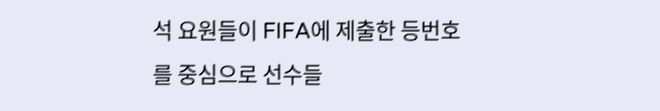석 요원들이 FIFA에 제출한 등번호를 중심으로 선수들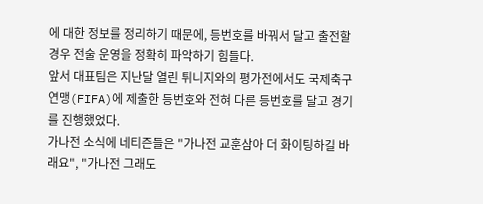에 대한 정보를 정리하기 때문에, 등번호를 바꿔서 달고 출전할 경우 전술 운영을 정확히 파악하기 힘들다.
앞서 대표팀은 지난달 열린 튀니지와의 평가전에서도 국제축구연맹(FIFA)에 제출한 등번호와 전혀 다른 등번호를 달고 경기를 진행했었다.
가나전 소식에 네티즌들은 "가나전 교훈삼아 더 화이팅하길 바래요", "가나전 그래도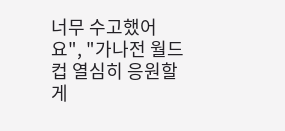너무 수고했어요", "가나전 월드컵 열심히 응원할게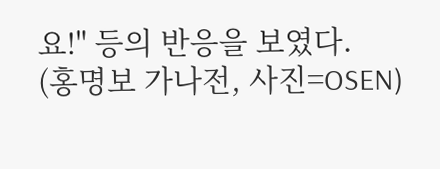요!" 등의 반응을 보였다.
(홍명보 가나전, 사진=OSEN)